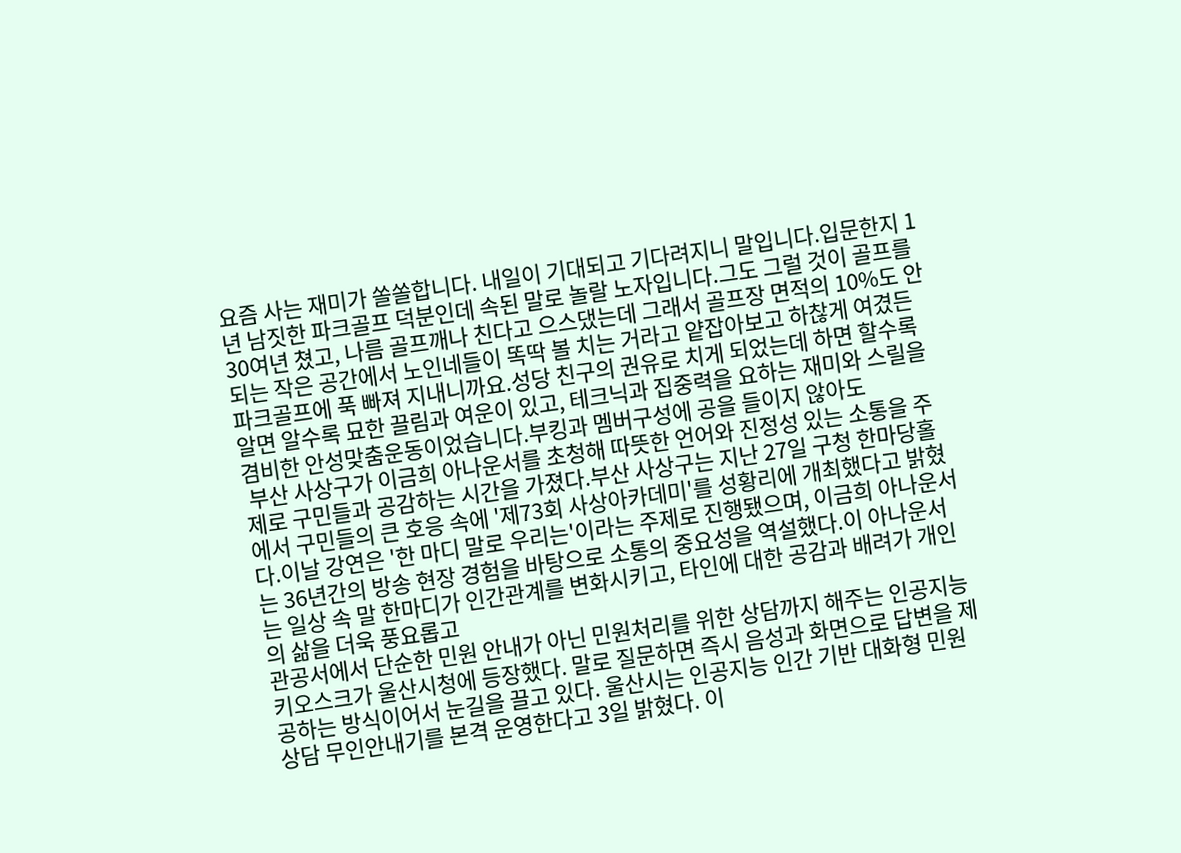요즘 사는 재미가 쏠쏠합니다. 내일이 기대되고 기다려지니 말입니다.입문한지 1년 남짓한 파크골프 덕분인데 속된 말로 놀랄 노자입니다.그도 그럴 것이 골프를 30여년 쳤고, 나름 골프깨나 친다고 으스댔는데 그래서 골프장 면적의 10%도 안 되는 작은 공간에서 노인네들이 똑딱 볼 치는 거라고 얕잡아보고 하찮게 여겼든 파크골프에 푹 빠져 지내니까요.성당 친구의 권유로 치게 되었는데 하면 할수록 알면 알수록 묘한 끌림과 여운이 있고, 테크닉과 집중력을 요하는 재미와 스릴을 겸비한 안성맞춤운동이었습니다.부킹과 멤버구성에 공을 들이지 않아도
 부산 사상구가 이금희 아나운서를 초청해 따뜻한 언어와 진정성 있는 소통을 주제로 구민들과 공감하는 시간을 가졌다.부산 사상구는 지난 27일 구청 한마당홀에서 구민들의 큰 호응 속에 '제73회 사상아카데미'를 성황리에 개최했다고 밝혔다.이날 강연은 '한 마디 말로 우리는'이라는 주제로 진행됐으며, 이금희 아나운서는 36년간의 방송 현장 경험을 바탕으로 소통의 중요성을 역설했다.이 아나운서는 일상 속 말 한마디가 인간관계를 변화시키고, 타인에 대한 공감과 배려가 개인의 삶을 더욱 풍요롭고
관공서에서 단순한 민원 안내가 아닌 민원처리를 위한 상담까지 해주는 인공지능 키오스크가 울산시청에 등장했다. 말로 질문하면 즉시 음성과 화면으로 답변을 제공하는 방식이어서 눈길을 끌고 있다. 울산시는 인공지능 인간 기반 대화형 민원 상담 무인안내기를 본격 운영한다고 3일 밝혔다. 이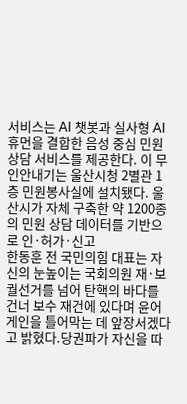서비스는 AI 챗봇과 실사형 AI 휴먼을 결합한 음성 중심 민원 상담 서비스를 제공한다. 이 무인안내기는 울산시청 2별관 1층 민원봉사실에 설치됐다. 울산시가 자체 구축한 약 1200종의 민원 상담 데이터를 기반으로 인·허가·신고
한동훈 전 국민의힘 대표는 자신의 눈높이는 국회의원 재·보궐선거를 넘어 탄핵의 바다를 건너 보수 재건에 있다며 윤어게인을 틀어막는 데 앞장서겠다고 밝혔다.당권파가 자신을 따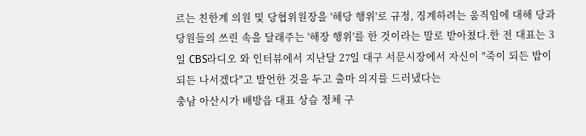르는 친한계 의원 및 당협위원장을 '해당 행위'로 규정, 징계하려는 움직임에 대해 당과 당원들의 쓰린 속을 달래주는 '해장 행위'를 한 것이라는 말로 받아쳤다.한 전 대표는 3일 CBS라디오 와 인터뷰에서 지난달 27일 대구 서문시장에서 자신이 "죽이 되든 밥이 되든 나서겠다"고 발언한 것을 두고 출마 의지를 드러냈다는
충남 아산시가 배방읍 대표 상습 정체 구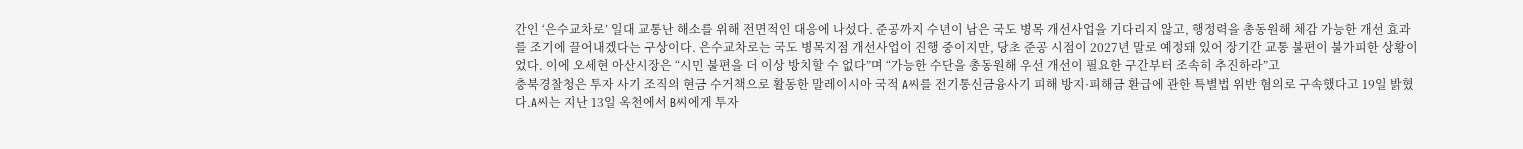간인 ‘은수교차로’ 일대 교통난 해소를 위해 전면적인 대응에 나섰다. 준공까지 수년이 남은 국도 병목 개선사업을 기다리지 않고, 행정력을 총동원해 체감 가능한 개선 효과를 조기에 끌어내겠다는 구상이다. 은수교차로는 국도 병목지점 개선사업이 진행 중이지만, 당초 준공 시점이 2027년 말로 예정돼 있어 장기간 교통 불편이 불가피한 상황이었다. 이에 오세현 아산시장은 “시민 불편을 더 이상 방치할 수 없다”며 “가능한 수단을 총동원해 우선 개선이 필요한 구간부터 조속히 추진하라”고
충북경찰청은 투자 사기 조직의 현금 수거책으로 활동한 말레이시아 국적 A씨를 전기통신금융사기 피해 방지·피해금 환급에 관한 특별법 위반 혐의로 구속했다고 19일 밝혔다.A씨는 지난 13일 옥천에서 B씨에게 투자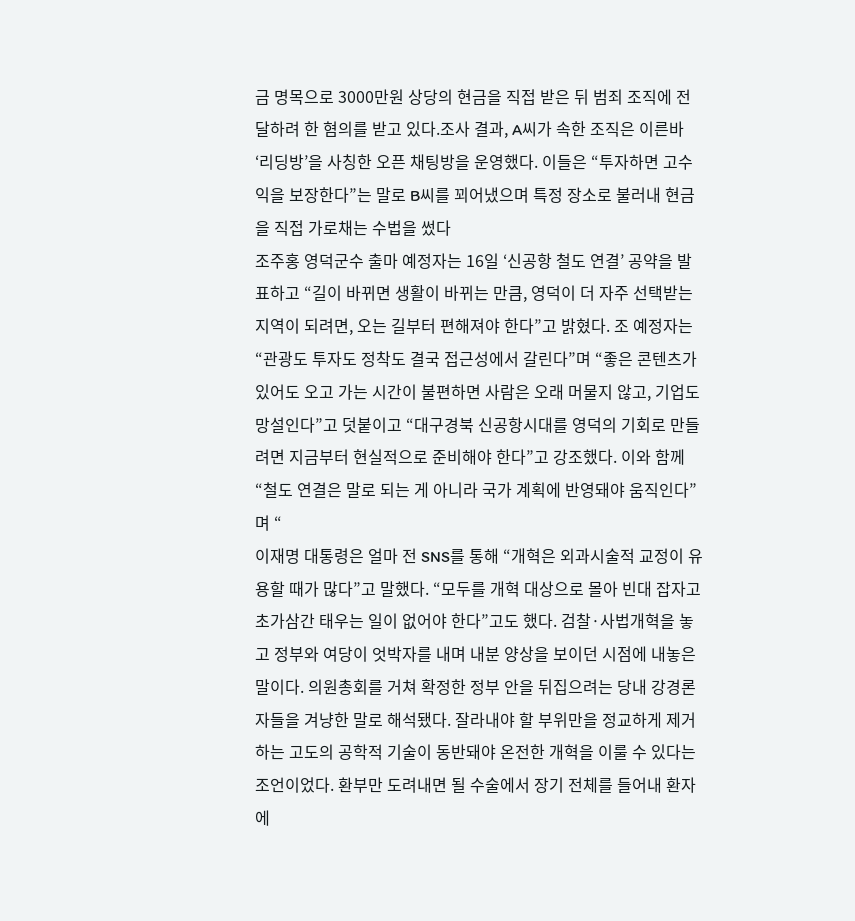금 명목으로 3000만원 상당의 현금을 직접 받은 뒤 범죄 조직에 전달하려 한 혐의를 받고 있다.조사 결과, A씨가 속한 조직은 이른바 ‘리딩방’을 사칭한 오픈 채팅방을 운영했다. 이들은 “투자하면 고수익을 보장한다”는 말로 B씨를 꾀어냈으며 특정 장소로 불러내 현금을 직접 가로채는 수법을 썼다
조주홍 영덕군수 출마 예정자는 16일 ‘신공항 철도 연결’ 공약을 발표하고 “길이 바뀌면 생활이 바뀌는 만큼, 영덕이 더 자주 선택받는 지역이 되려면, 오는 길부터 편해져야 한다”고 밝혔다. 조 예정자는 “관광도 투자도 정착도 결국 접근성에서 갈린다”며 “좋은 콘텐츠가 있어도 오고 가는 시간이 불편하면 사람은 오래 머물지 않고, 기업도 망설인다”고 덧붙이고 “대구경북 신공항시대를 영덕의 기회로 만들려면 지금부터 현실적으로 준비해야 한다”고 강조했다. 이와 함께 “철도 연결은 말로 되는 게 아니라 국가 계획에 반영돼야 움직인다”며 “
이재명 대통령은 얼마 전 SNS를 통해 “개혁은 외과시술적 교정이 유용할 때가 많다”고 말했다. “모두를 개혁 대상으로 몰아 빈대 잡자고 초가삼간 태우는 일이 없어야 한다”고도 했다. 검찰·사법개혁을 놓고 정부와 여당이 엇박자를 내며 내분 양상을 보이던 시점에 내놓은 말이다. 의원총회를 거쳐 확정한 정부 안을 뒤집으려는 당내 강경론자들을 겨냥한 말로 해석됐다. 잘라내야 할 부위만을 정교하게 제거하는 고도의 공학적 기술이 동반돼야 온전한 개혁을 이룰 수 있다는 조언이었다. 환부만 도려내면 될 수술에서 장기 전체를 들어내 환자에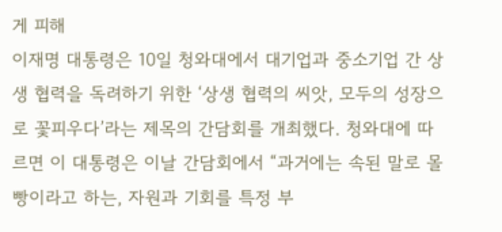게 피해
이재명 대통령은 10일 청와대에서 대기업과 중소기업 간 상생 협력을 독려하기 위한 ‘상생 협력의 씨앗, 모두의 성장으로 꽃피우다’라는 제목의 간담회를 개최했다. 청와대에 따르면 이 대통령은 이날 간담회에서 “과거에는 속된 말로 몰빵이라고 하는, 자원과 기회를 특정 부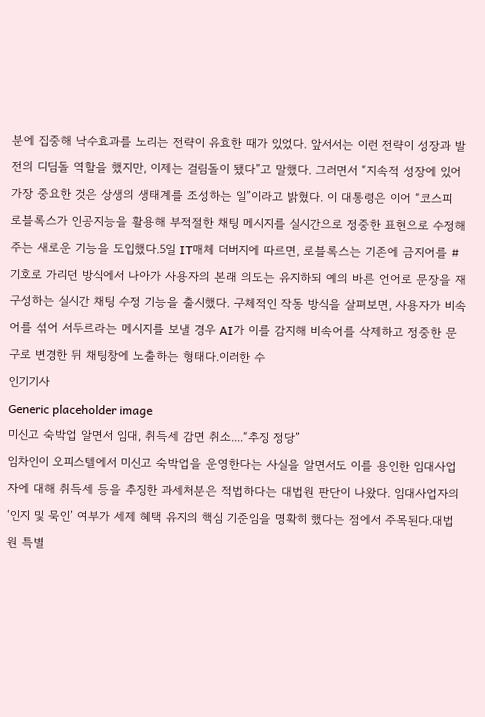분에 집중해 낙수효과를 노리는 전략이 유효한 때가 있었다. 앞서서는 이런 전략이 성장과 발전의 디딤돌 역할을 했지만, 이제는 걸림돌이 됐다”고 말했다. 그러면서 “지속적 성장에 있어 가장 중요한 것은 상생의 생태계를 조성하는 일”이라고 밝혔다. 이 대통령은 이어 “코스피
로블록스가 인공지능을 활용해 부적절한 채팅 메시지를 실시간으로 정중한 표현으로 수정해 주는 새로운 기능을 도입했다.5일 IT매체 더버지에 따르면, 로블록스는 기존에 금지어를 # 기호로 가리던 방식에서 나아가 사용자의 본래 의도는 유지하되 예의 바른 언어로 문장을 재구성하는 실시간 채팅 수정 기능을 출시했다. 구체적인 작동 방식을 살펴보면, 사용자가 비속어를 섞어 서두르라는 메시지를 보낼 경우 AI가 이를 감지해 비속어를 삭제하고 정중한 문구로 변경한 뒤 채팅창에 노출하는 형태다.이러한 수
인기기사
Generic placeholder image
미신고 숙박업 알면서 임대, 취득세 감면 취소....“추징 정당”
임차인이 오피스텔에서 미신고 숙박업을 운영한다는 사실을 알면서도 이를 용인한 임대사업자에 대해 취득세 등을 추징한 과세처분은 적법하다는 대법원 판단이 나왔다. 임대사업자의 ‘인지 및 묵인’ 여부가 세제 혜택 유지의 핵심 기준임을 명확히 했다는 점에서 주목된다.대법원 특별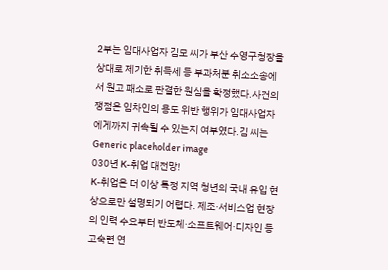2부는 임대사업자 김모 씨가 부산 수영구청장을 상대로 제기한 취득세 등 부과처분 취소소송에서 원고 패소로 판결한 원심을 확정했다.사건의 쟁점은 임차인의 용도 위반 행위가 임대사업자에게까지 귀속될 수 있는지 여부였다.김 씨는
Generic placeholder image
030년 K-취업 대전망!
K-취업은 더 이상 특정 지역 청년의 국내 유입 현상으로만 설명되기 어렵다. 제조·서비스업 현장의 인력 수요부터 반도체·소프트웨어·디자인 등 고숙련 연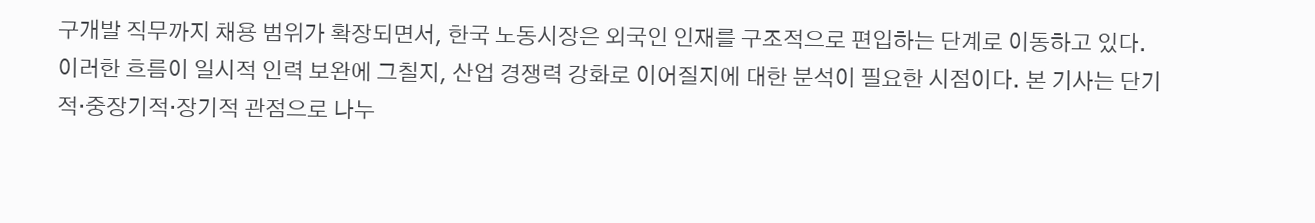구개발 직무까지 채용 범위가 확장되면서, 한국 노동시장은 외국인 인재를 구조적으로 편입하는 단계로 이동하고 있다. 이러한 흐름이 일시적 인력 보완에 그칠지, 산업 경쟁력 강화로 이어질지에 대한 분석이 필요한 시점이다. 본 기사는 단기적·중장기적·장기적 관점으로 나누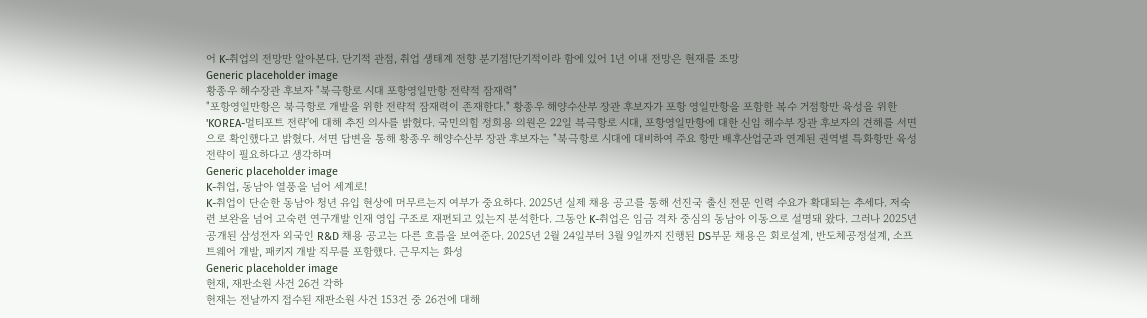어 K-취업의 전망만 알아본다. 단기적 관점, 취업 생태계 전향 분기점!단기적이라 함에 있어 1년 이내 전망은 현재를 조망
Generic placeholder image
황종우 해수장관 후보자 "북극항로 시대 포항영일만항 전략적 잠재력"
"포항영일만항은 북극항로 개발을 위한 전략적 잠재력이 존재한다." 황종우 해양수산부 장관 후보자가 포항 영일만항을 포함한 복수 거점항만 육성을 위한 'KOREA-멀티포트 전략'에 대해 추진 의사를 밝혔다. 국민의힘 정희용 의원은 22일 븍극항로 시대, 포항영일만항에 대한 신임 해수부 장관 후보자의 견해를 서면으로 확인했다고 밝혔다. 서면 답변을 통해 황종우 해양수산부 장관 후보자는 "북극항로 시대에 대비하여 주요 항만 배후산업군과 연계된 권역별 특화항만 육성 전략이 필요하다고 생각하며
Generic placeholder image
K-취업, 동남아 열풍을 넘어 세계로!
K-취업이 단순한 동남아 청년 유입 현상에 머무르는지 여부가 중요하다. 2025년 실제 채용 공고를 통해 선진국 출신 전문 인력 수요가 확대되는 추세다. 저숙련 보완을 넘어 고숙련 연구개발 인재 영입 구조로 재편되고 있는지 분석한다. 그동안 K-취업은 임금 격차 중심의 동남아 이동으로 설명돼 왔다. 그러나 2025년 공개된 삼성전자 외국인 R&D 채용 공고는 다른 흐름을 보여준다. 2025년 2월 24일부터 3월 9일까지 진행된 DS부문 채용은 회로설계, 반도체공정설계, 소프트웨어 개발, 패키지 개발 직무를 포함했다. 근무지는 화성
Generic placeholder image
헌재, 재판소원 사건 26건 각하
헌재는 전날까지 접수된 재판소원 사건 153건 중 26건에 대해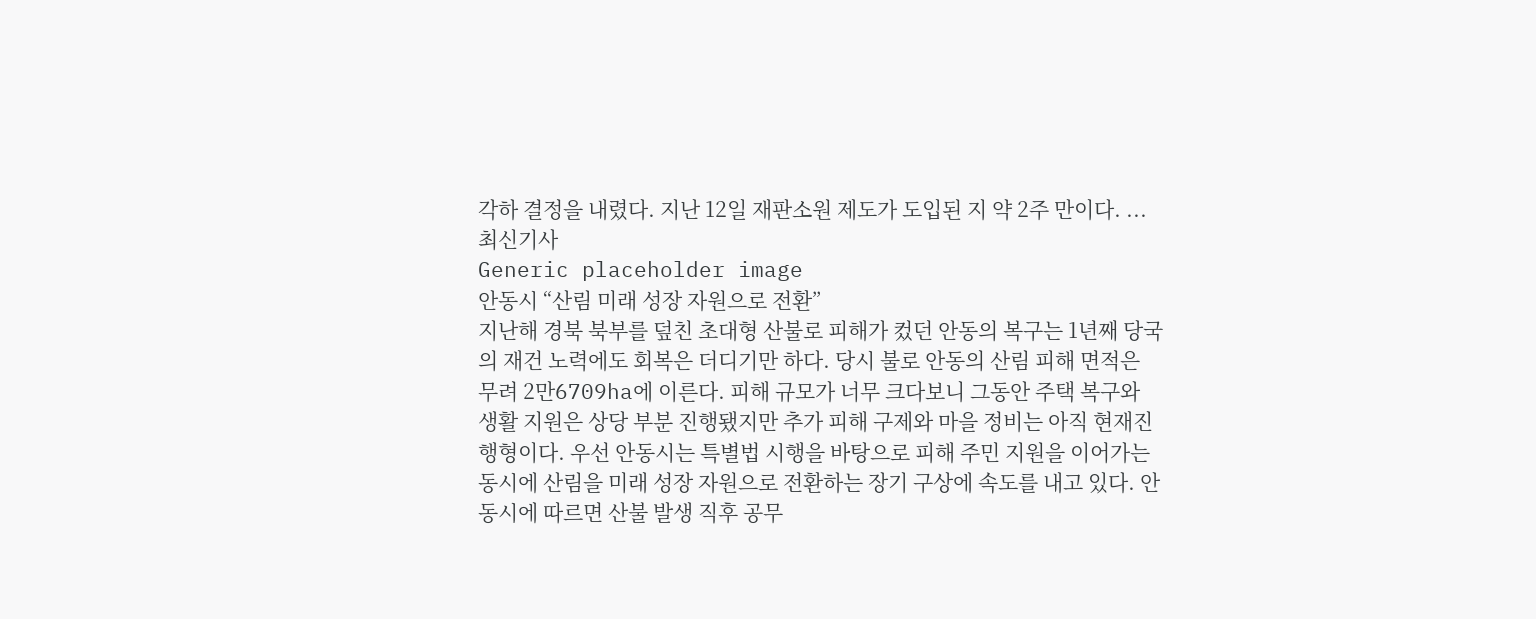각하 결정을 내렸다. 지난 12일 재판소원 제도가 도입된 지 약 2주 만이다. ...
최신기사
Generic placeholder image
안동시 “산림 미래 성장 자원으로 전환”
지난해 경북 북부를 덮친 초대형 산불로 피해가 컸던 안동의 복구는 1년째 당국의 재건 노력에도 회복은 더디기만 하다. 당시 불로 안동의 산림 피해 면적은 무려 2만6709ha에 이른다. 피해 규모가 너무 크다보니 그동안 주택 복구와 생활 지원은 상당 부분 진행됐지만 추가 피해 구제와 마을 정비는 아직 현재진행형이다. 우선 안동시는 특별법 시행을 바탕으로 피해 주민 지원을 이어가는 동시에 산림을 미래 성장 자원으로 전환하는 장기 구상에 속도를 내고 있다. 안동시에 따르면 산불 발생 직후 공무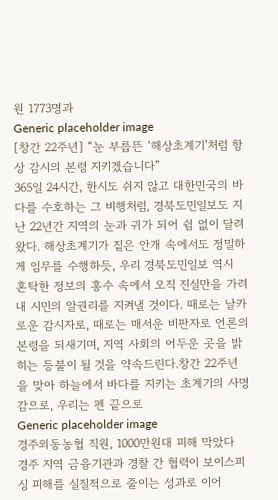원 1773명과
Generic placeholder image
[창간 22주년] “눈 부릅뜬 ‘해상초계기’처럼 항상 감시의 본령 지키겠습니다”
365일 24시간, 한시도 쉬지 않고 대한민국의 바다를 수호하는 그 비행처럼, 경북도민일보도 지난 22년간 지역의 눈과 귀가 되어 쉼 없이 달려왔다. 해상초계기가 짙은 안개 속에서도 정밀하게 임무를 수행하듯, 우리 경북도민일보 역시 혼탁한 정보의 홍수 속에서 오직 진실만을 가려내 시민의 알권리를 지켜낼 것이다. 때로는 날카로운 감시자로, 때로는 매서운 비판자로 언론의 본령을 되새기며, 지역 사회의 어두운 곳을 밝히는 등불이 될 것을 약속드린다.창간 22주년을 맞아 하늘에서 바다를 지키는 초계기의 사명감으로, 우리는 펜 끝으로
Generic placeholder image
경주외동농협 직원, 1000만원대 피해 막았다
경주 지역 금융기관과 경찰 간 협력이 보이스피싱 피해를 실질적으로 줄이는 성과로 이어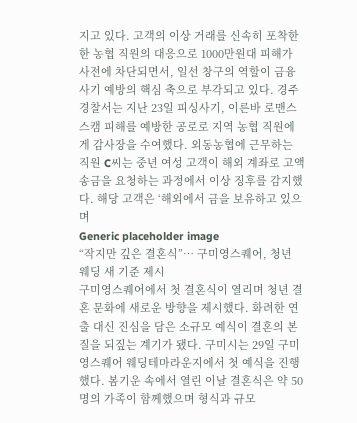지고 있다. 고객의 이상 거래를 신속히 포착한 한 농협 직원의 대응으로 1000만원대 피해가 사전에 차단되면서, 일선 창구의 역할이 금융사기 예방의 핵심 축으로 부각되고 있다. 경주경찰서는 지난 23일 피싱사기, 이른바 로맨스 스캠 피해를 예방한 공로로 지역 농협 직원에게 감사장을 수여했다. 외동농협에 근무하는 직원 C씨는 중년 여성 고객이 해외 계좌로 고액 송금을 요청하는 과정에서 이상 징후를 감지했다. 해당 고객은 ‘해외에서 금을 보유하고 있으며
Generic placeholder image
“작지만 깊은 결혼식”… 구미영스퀘어, 청년 웨딩 새 기준 제시
구미영스퀘어에서 첫 결혼식이 열리며 청년 결혼 문화에 새로운 방향을 제시했다. 화려한 연출 대신 진심을 담은 소규모 예식이 결혼의 본질을 되짚는 계기가 됐다. 구미시는 29일 구미영스퀘어 웨딩테마라운지에서 첫 예식을 진행했다. 봄기운 속에서 열린 이날 결혼식은 약 50명의 가족이 함께했으며 형식과 규모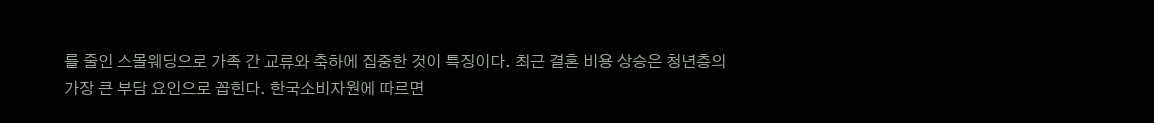를 줄인 스몰웨딩으로 가족 간 교류와 축하에 집중한 것이 특징이다. 최근 결혼 비용 상승은 청년층의 가장 큰 부담 요인으로 꼽힌다. 한국소비자원에 따르면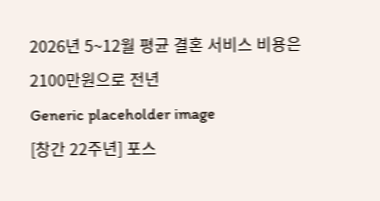2026년 5~12월 평균 결혼 서비스 비용은 2100만원으로 전년
Generic placeholder image
[창간 22주년] 포스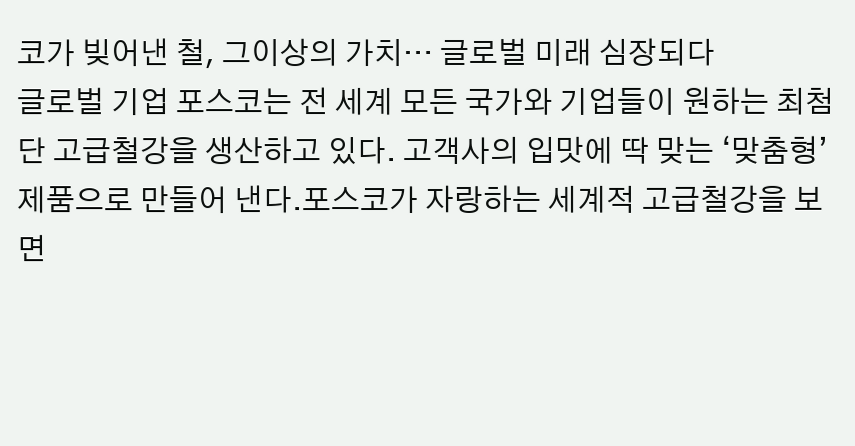코가 빚어낸 철, 그이상의 가치… 글로벌 미래 심장되다
글로벌 기업 포스코는 전 세계 모든 국가와 기업들이 원하는 최첨단 고급철강을 생산하고 있다. 고객사의 입맛에 딱 맞는 ‘맞춤형’ 제품으로 만들어 낸다.포스코가 자랑하는 세계적 고급철강을 보면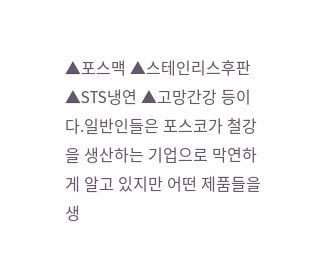▲포스맥 ▲스테인리스후판 ▲STS냉연 ▲고망간강 등이다.일반인들은 포스코가 철강을 생산하는 기업으로 막연하게 알고 있지만 어떤 제품들을 생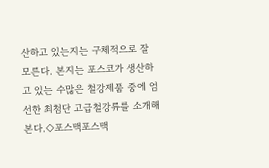산하고 있는지는 구체적으로 잘 모른다. 본지는 포스코가 생산하고 있는 수많은 철강제품 중에 엄선한 최첨단 고급철강류를 소개해본다.◇포스맥포스맥